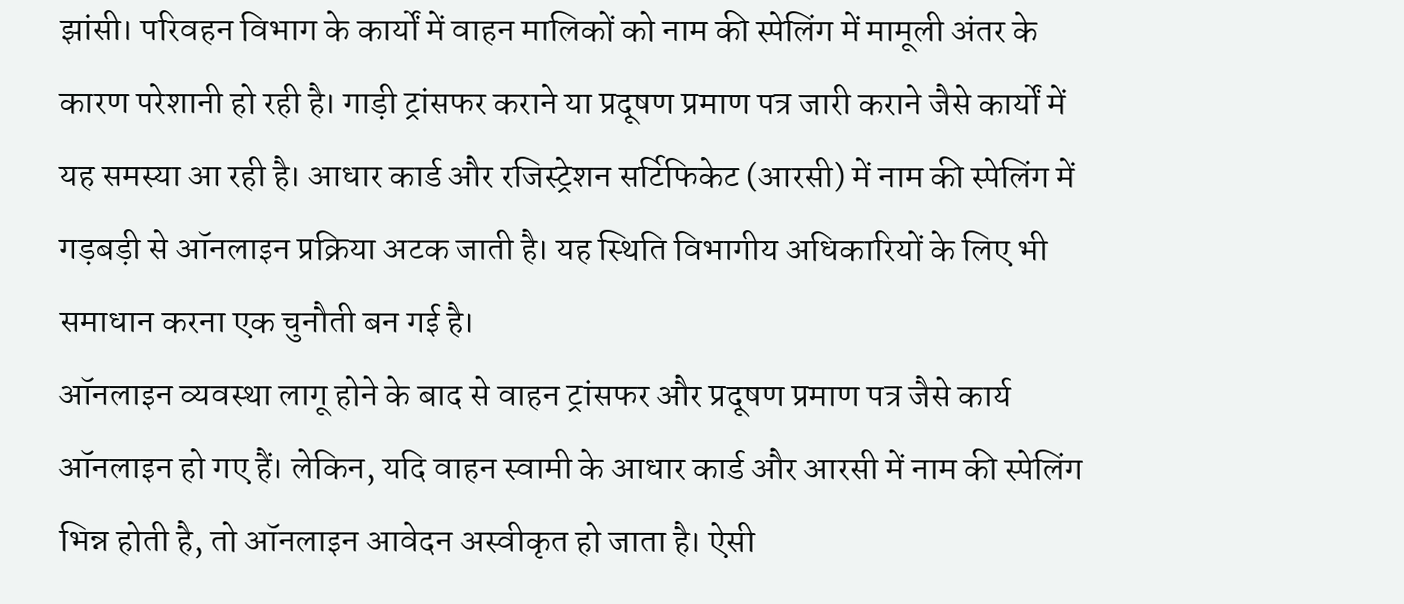झांसी। परिवहन विभाग के कार्यों में वाहन मालिकों को नाम की स्पेलिंग में मामूली अंतर के कारण परेशानी हो रही है। गाड़ी ट्रांसफर कराने या प्रदूषण प्रमाण पत्र जारी कराने जैसे कार्यों में यह समस्या आ रही है। आधार कार्ड और रजिस्ट्रेशन सर्टिफिकेट (आरसी) में नाम की स्पेलिंग में गड़बड़ी से ऑनलाइन प्रक्रिया अटक जाती है। यह स्थिति विभागीय अधिकारियों के लिए भी समाधान करना एक चुनौती बन गई है।
ऑनलाइन व्यवस्था लागू होने के बाद से वाहन ट्रांसफर और प्रदूषण प्रमाण पत्र जैसे कार्य ऑनलाइन हो गए हैं। लेकिन, यदि वाहन स्वामी के आधार कार्ड और आरसी में नाम की स्पेलिंग भिन्न होती है, तो ऑनलाइन आवेदन अस्वीकृत हो जाता है। ऐसी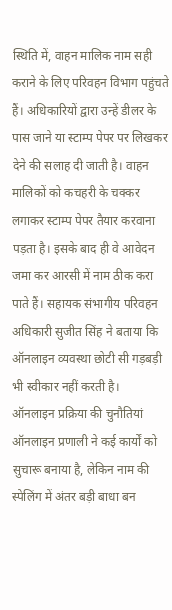स्थिति में, वाहन मालिक नाम सही कराने के लिए परिवहन विभाग पहुंचते हैं। अधिकारियों द्वारा उन्हें डीलर के पास जाने या स्टाम्प पेपर पर लिखकर देने की सलाह दी जाती है। वाहन मालिकों को कचहरी के चक्कर लगाकर स्टाम्प पेपर तैयार करवाना पड़ता है। इसके बाद ही वे आवेदन जमा कर आरसी में नाम ठीक करा पाते हैं। सहायक संभागीय परिवहन अधिकारी सुजीत सिंह ने बताया कि ऑनलाइन व्यवस्था छोटी सी गड़बड़ी भी स्वीकार नहीं करती है।
ऑनलाइन प्रक्रिया की चुनौतियां
ऑनलाइन प्रणाली ने कई कार्यों को सुचारू बनाया है, लेकिन नाम की स्पेलिंग में अंतर बड़ी बाधा बन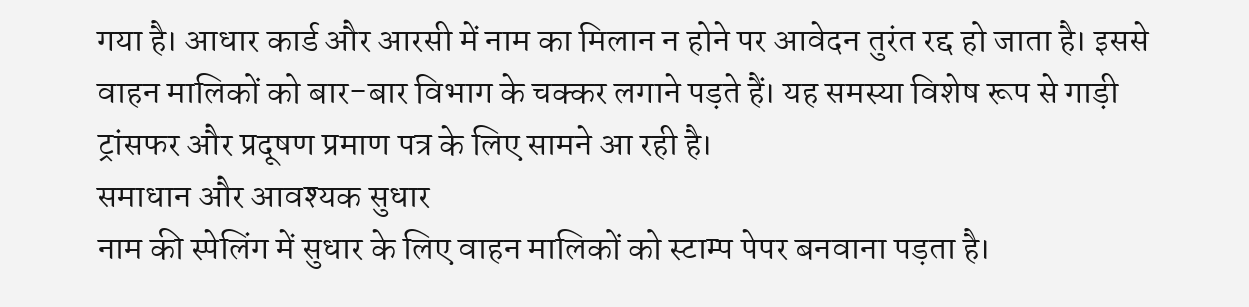गया है। आधार कार्ड और आरसी में नाम का मिलान न होने पर आवेदन तुरंत रद्द हो जाता है। इससे वाहन मालिकों को बार-बार विभाग के चक्कर लगाने पड़ते हैं। यह समस्या विशेष रूप से गाड़ी ट्रांसफर और प्रदूषण प्रमाण पत्र के लिए सामने आ रही है।
समाधान और आवश्यक सुधार
नाम की स्पेलिंग में सुधार के लिए वाहन मालिकों को स्टाम्प पेपर बनवाना पड़ता है।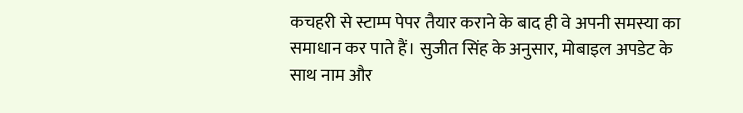कचहरी से स्टाम्प पेपर तैयार कराने के बाद ही वे अपनी समस्या का समाधान कर पाते हैं। सुजीत सिंह के अनुसार, मोबाइल अपडेट के साथ नाम और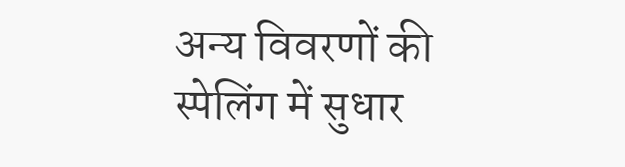अन्य विवरणों की स्पेलिंग में सुधार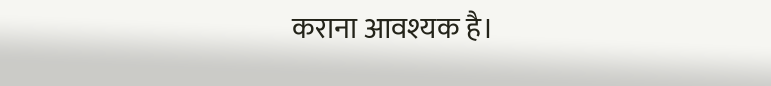कराना आवश्यक है।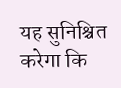यह सुनिश्चित करेगा कि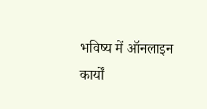भविष्य में ऑनलाइन कार्यों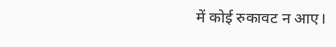में कोई रुकावट न आए।